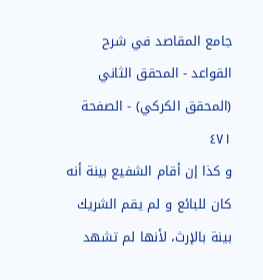جامع المقاصد في شرح القواعد - المحقق الثاني (المحقق الكركي) - الصفحة ٤٧١
و كذا إن أقام الشفيع بينة أنه كان للبائع و لم يقم الشريك بينة بالإرث، لأنها لم تشهد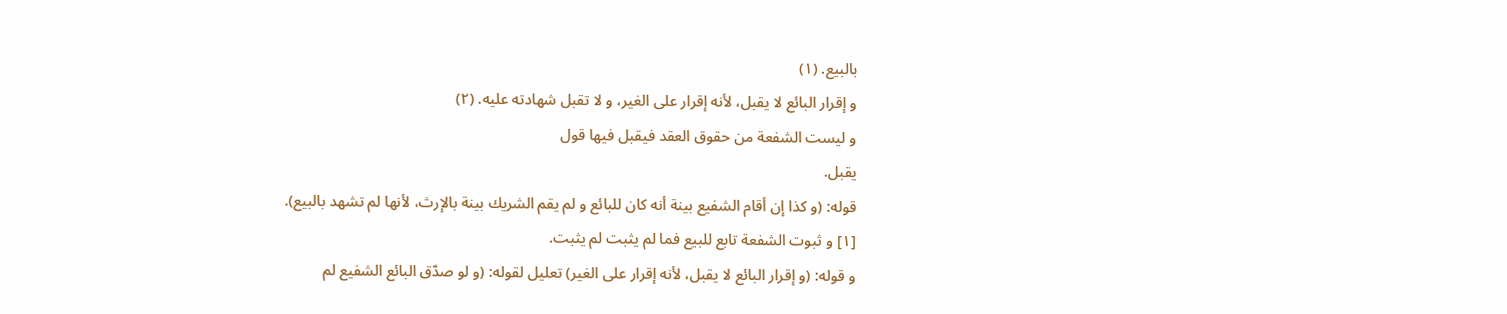بالبيع. (١)
و إقرار البائع لا يقبل، لأنه إقرار على الغير، و لا تقبل شهادته عليه. (٢)
و ليست الشفعة من حقوق العقد فيقبل فيها قول
يقبل.
قوله: (و كذا إن أقام الشفيع بينة أنه كان للبائع و لم يقم الشريك بينة بالإرث، لأنها لم تشهد بالبيع).
[١] و ثبوت الشفعة تابع للبيع فما لم يثبت لم يثبت.
و قوله: (و إقرار البائع لا يقبل، لأنه إقرار على الغير) تعليل لقوله: (و لو صدّق البائع الشفيع لم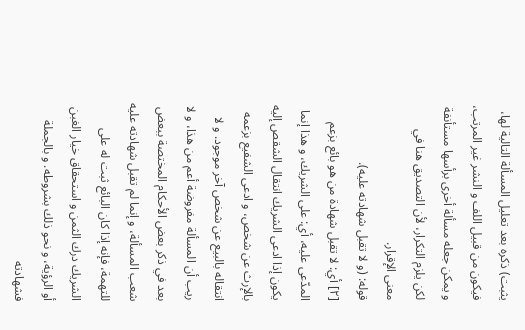يثبت) ذكره بعد تعليل المسألة التالية لها، فيكون من قبيل اللف و النشر غير المرتب، و يمكن جعله مسألة أخرى برأسها مستأنفة لكن يلزم التكرار، لأن التصديق هنا في معنى الإقرار.
قوله: (و لا تقبل شهادته عليه).
[٢] أي: لا تقبل شهادة من هو بائع بزعم المدّعى عليه، أي: على الشريك، و هذا إنما يكون إذا ادعى الشريك انتقال الشقص إليه بالإرث عن شخص، و ادعى الشفيع بزعمه انتقاله بالبيع عن شخص آخر موجود. و لا ريب أن المسألة مفروضة أعم من هذا، و لا بعد في ذكر بعض الأحكام المختصة ببعض شعب المسألة، و إنما لم تقبل شهادته عليه للتهمة، فإنه إذا كان البائع ثبت له على الشريك درك الثمن و استحقاق خيار الغبن أو الرؤية، و نحو ذلك بشروطه. و بالجملة فشهادته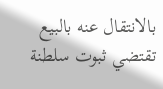بالانتقال عنه بالبيع تقتضي ثبوت سلطنة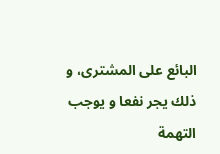البائع على المشترى، و ذلك يجر نفعا و يوجب التهمة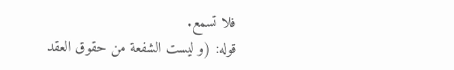فلا تسمع.
قوله: (و ليست الشفعة من حقوق العقد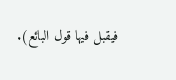فيقبل فيها قول البائع).